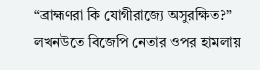“ব্রাহ্মণরা কি যোগীরাজ্যে অসুরক্ষিত?” লখনউতে বিজেপি নেতার ওপর হামলায়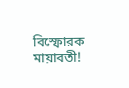বিস্ফোরক মায়াবতী!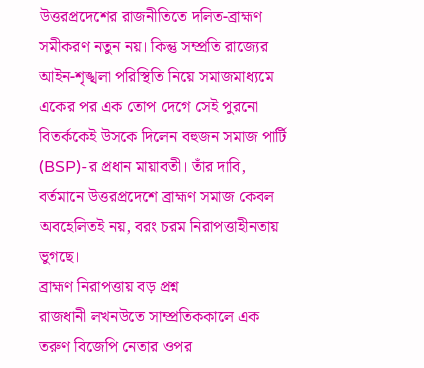উত্তরপ্রদেশের রাজনীতিতে দলিত-ব্রাহ্মণ সমীকরণ নতুন নয়। কিন্তু সম্প্রতি রাজ্যের আইন-শৃঙ্খলা পরিস্থিতি নিয়ে সমাজমাধ্যমে একের পর এক তোপ দেগে সেই পুরনো বিতর্ককেই উসকে দিলেন বহুজন সমাজ পার্টি (BSP)-র প্রধান মায়াবতী। তাঁর দাবি, বর্তমানে উত্তরপ্রদেশে ব্রাহ্মণ সমাজ কেবল অবহেলিতই নয়, বরং চরম নিরাপত্তাহীনতায় ভুগছে।
ব্রাহ্মণ নিরাপত্তায় বড় প্রশ্ন
রাজধানী লখনউতে সাম্প্রতিককালে এক তরুণ বিজেপি নেতার ওপর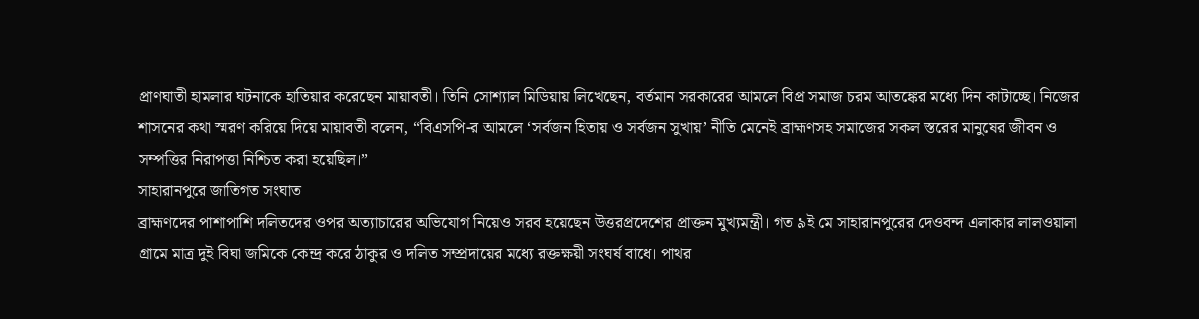প্রাণঘাতী হামলার ঘটনাকে হাতিয়ার করেছেন মায়াবতী। তিনি সোশ্যাল মিডিয়ায় লিখেছেন, বর্তমান সরকারের আমলে বিপ্র সমাজ চরম আতঙ্কের মধ্যে দিন কাটাচ্ছে। নিজের শাসনের কথা স্মরণ করিয়ে দিয়ে মায়াবতী বলেন, “বিএসপি-র আমলে ‘সর্বজন হিতায় ও সর্বজন সুখায়’ নীতি মেনেই ব্রাহ্মণসহ সমাজের সকল স্তরের মানুষের জীবন ও সম্পত্তির নিরাপত্তা নিশ্চিত করা হয়েছিল।”
সাহারানপুরে জাতিগত সংঘাত
ব্রাহ্মণদের পাশাপাশি দলিতদের ওপর অত্যাচারের অভিযোগ নিয়েও সরব হয়েছেন উত্তরপ্রদেশের প্রাক্তন মুখ্যমন্ত্রী। গত ৯ই মে সাহারানপুরের দেওবন্দ এলাকার লালওয়ালা গ্রামে মাত্র দুই বিঘা জমিকে কেন্দ্র করে ঠাকুর ও দলিত সম্প্রদায়ের মধ্যে রক্তক্ষয়ী সংঘর্ষ বাধে। পাথর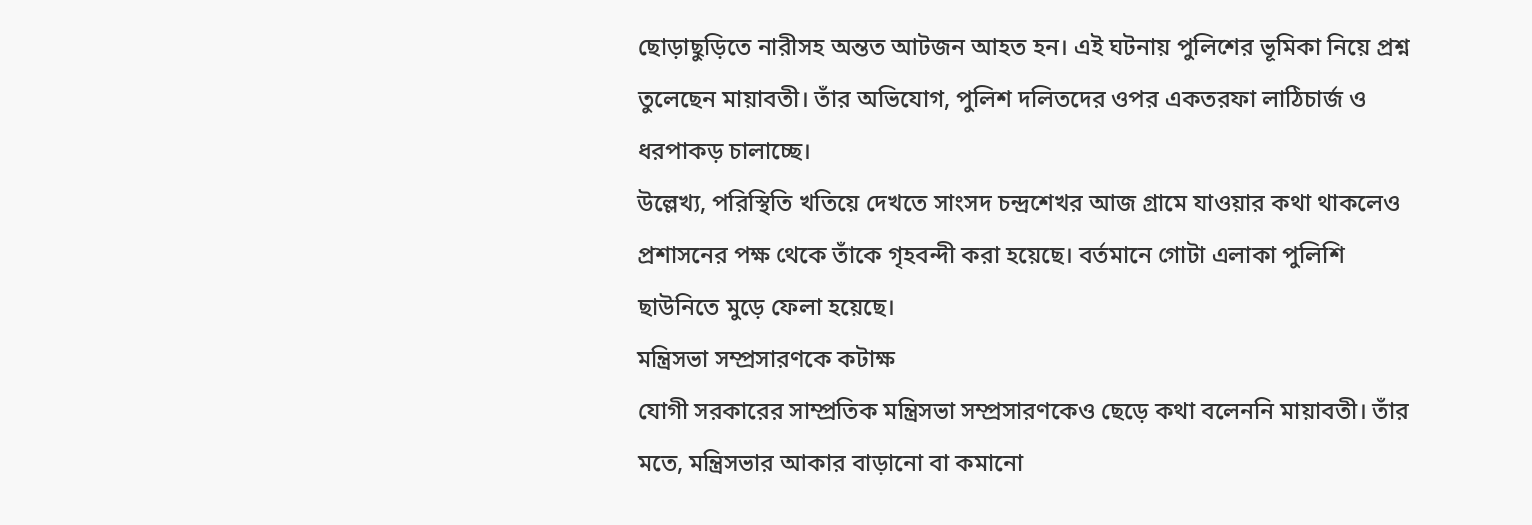ছোড়াছুড়িতে নারীসহ অন্তত আটজন আহত হন। এই ঘটনায় পুলিশের ভূমিকা নিয়ে প্রশ্ন তুলেছেন মায়াবতী। তাঁর অভিযোগ, পুলিশ দলিতদের ওপর একতরফা লাঠিচার্জ ও ধরপাকড় চালাচ্ছে।
উল্লেখ্য, পরিস্থিতি খতিয়ে দেখতে সাংসদ চন্দ্রশেখর আজ গ্রামে যাওয়ার কথা থাকলেও প্রশাসনের পক্ষ থেকে তাঁকে গৃহবন্দী করা হয়েছে। বর্তমানে গোটা এলাকা পুলিশি ছাউনিতে মুড়ে ফেলা হয়েছে।
মন্ত্রিসভা সম্প্রসারণকে কটাক্ষ
যোগী সরকারের সাম্প্রতিক মন্ত্রিসভা সম্প্রসারণকেও ছেড়ে কথা বলেননি মায়াবতী। তাঁর মতে, মন্ত্রিসভার আকার বাড়ানো বা কমানো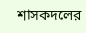শাসকদলের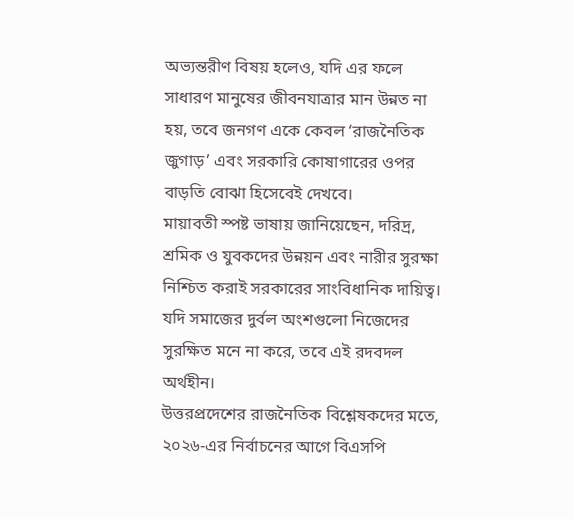অভ্যন্তরীণ বিষয় হলেও, যদি এর ফলে সাধারণ মানুষের জীবনযাত্রার মান উন্নত না হয়, তবে জনগণ একে কেবল ‘রাজনৈতিক জুগাড়’ এবং সরকারি কোষাগারের ওপর বাড়তি বোঝা হিসেবেই দেখবে।
মায়াবতী স্পষ্ট ভাষায় জানিয়েছেন, দরিদ্র, শ্রমিক ও যুবকদের উন্নয়ন এবং নারীর সুরক্ষা নিশ্চিত করাই সরকারের সাংবিধানিক দায়িত্ব। যদি সমাজের দুর্বল অংশগুলো নিজেদের সুরক্ষিত মনে না করে, তবে এই রদবদল অর্থহীন।
উত্তরপ্রদেশের রাজনৈতিক বিশ্লেষকদের মতে, ২০২৬-এর নির্বাচনের আগে বিএসপি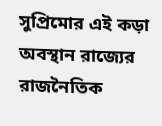সুপ্রিমোর এই কড়া অবস্থান রাজ্যের রাজনৈতিক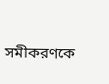সমীকরণকে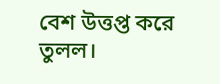বেশ উত্তপ্ত করে তুলল।